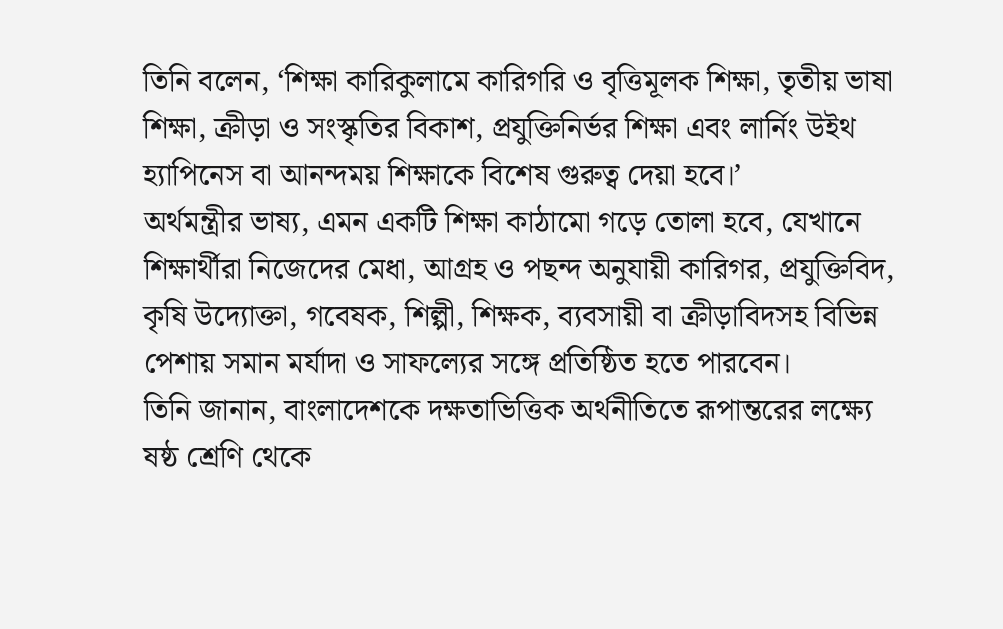তিনি বলেন, ‘শিক্ষা কারিকুলামে কারিগরি ও বৃত্তিমূলক শিক্ষা, তৃতীয় ভাষা শিক্ষা, ক্রীড়া ও সংস্কৃতির বিকাশ, প্রযুক্তিনির্ভর শিক্ষা এবং লার্নিং উইথ হ্যাপিনেস বা আনন্দময় শিক্ষাকে বিশেষ গুরুত্ব দেয়া হবে।’
অর্থমন্ত্রীর ভাষ্য, এমন একটি শিক্ষা কাঠামো গড়ে তোলা হবে, যেখানে শিক্ষার্থীরা নিজেদের মেধা, আগ্রহ ও পছন্দ অনুযায়ী কারিগর, প্রযুক্তিবিদ, কৃষি উদ্যোক্তা, গবেষক, শিল্পী, শিক্ষক, ব্যবসায়ী বা ক্রীড়াবিদসহ বিভিন্ন পেশায় সমান মর্যাদা ও সাফল্যের সঙ্গে প্রতিষ্ঠিত হতে পারবেন।
তিনি জানান, বাংলাদেশকে দক্ষতাভিত্তিক অর্থনীতিতে রূপান্তরের লক্ষ্যে ষষ্ঠ শ্রেণি থেকে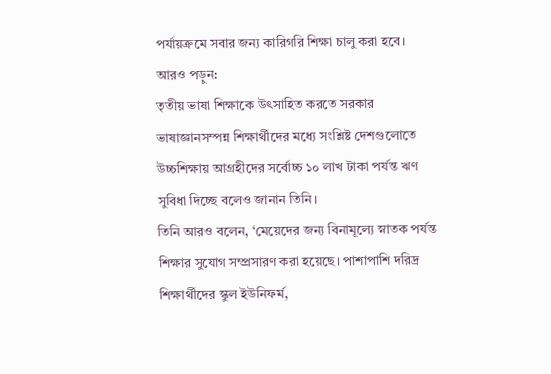পর্যায়ক্রমে সবার জন্য কারিগরি শিক্ষা চালু করা হবে।
আরও পড়ুন:
তৃতীয় ভাষা শিক্ষাকে উৎসাহিত করতে সরকার ভাষাজ্ঞানসম্পন্ন শিক্ষার্থীদের মধ্যে সংশ্লিষ্ট দেশগুলোতে উচ্চশিক্ষায় আগ্রহীদের সর্বোচ্চ ১০ লাখ টাকা পর্যন্ত ঋণ সুবিধা দিচ্ছে বলেও জানান তিনি।
তিনি আরও বলেন, ‘মেয়েদের জন্য বিনামূল্যে স্নাতক পর্যন্ত শিক্ষার সুযোগ সম্প্রসারণ করা হয়েছে। পাশাপাশি দরিদ্র শিক্ষার্থীদের স্কুল ইউনিফর্ম,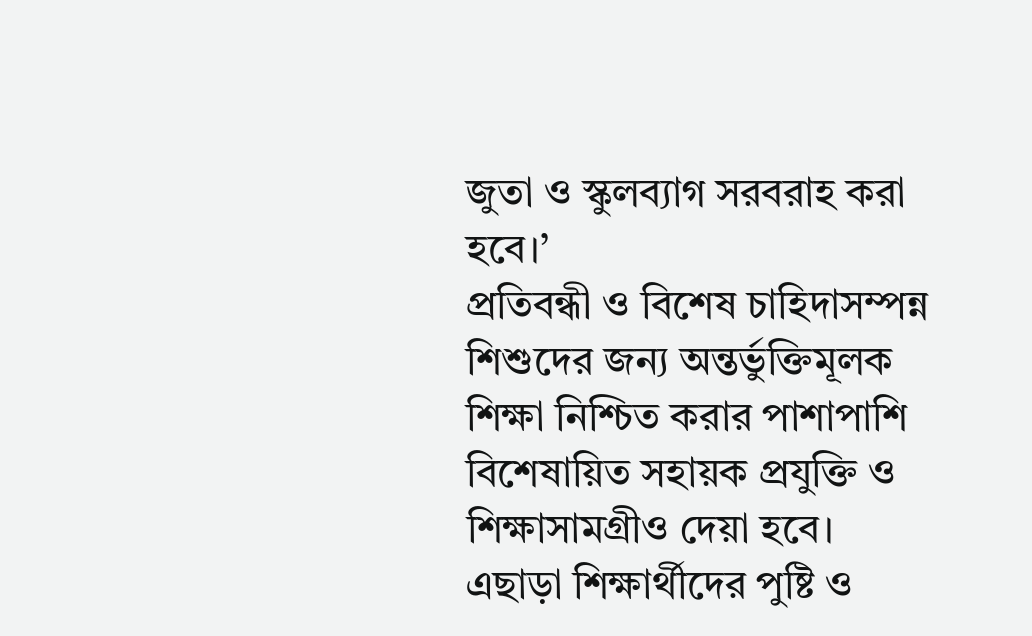জুতা ও স্কুলব্যাগ সরবরাহ করা হবে।’
প্রতিবন্ধী ও বিশেষ চাহিদাসম্পন্ন শিশুদের জন্য অন্তর্ভুক্তিমূলক শিক্ষা নিশ্চিত করার পাশাপাশি বিশেষায়িত সহায়ক প্রযুক্তি ও শিক্ষাসামগ্রীও দেয়া হবে।
এছাড়া শিক্ষার্থীদের পুষ্টি ও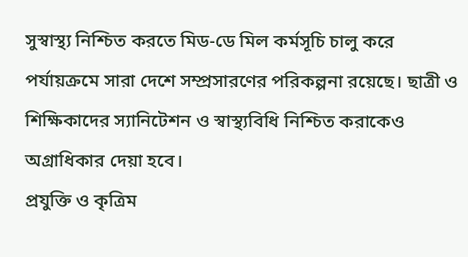সুস্বাস্থ্য নিশ্চিত করতে মিড-ডে মিল কর্মসূচি চালু করে পর্যায়ক্রমে সারা দেশে সম্প্রসারণের পরিকল্পনা রয়েছে। ছাত্রী ও শিক্ষিকাদের স্যানিটেশন ও স্বাস্থ্যবিধি নিশ্চিত করাকেও অগ্রাধিকার দেয়া হবে।
প্রযুক্তি ও কৃত্রিম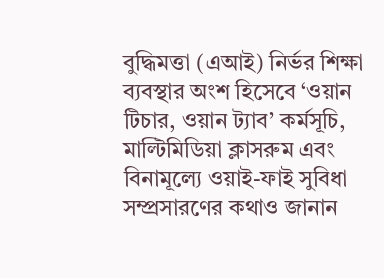বুদ্ধিমত্তা (এআই) নির্ভর শিক্ষা ব্যবস্থার অংশ হিসেবে ‘ওয়ান টিচার, ওয়ান ট্যাব’ কর্মসূচি, মাল্টিমিডিয়া ক্লাসরুম এবং বিনামূল্যে ওয়াই-ফাই সুবিধা সম্প্রসারণের কথাও জানান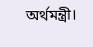অর্থমন্ত্রী।